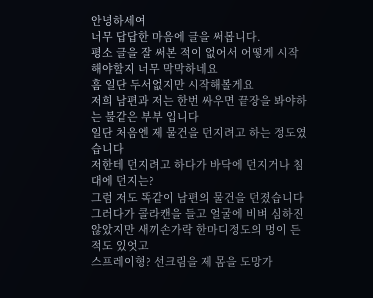안녕하세여
너무 답답한 마음에 글을 써봅니다.
평소 글을 잘 써본 적이 없어서 어떻게 시작해야할지 너무 막막하네요
흠 일단 두서없지만 시작해볼게요
저희 남편과 저는 한번 싸우면 끝장을 봐야하는 불같은 부부 입니다
일단 처음엔 제 물건을 던지려고 하는 정도였습니다
저한테 던지려고 하다가 바닥에 던지거나 침대에 던지는?
그럼 저도 똑같이 남편의 물건을 던졌습니다
그러다가 콜라캔을 들고 얼굴에 비벼 심하진 않았지만 새끼손가락 한마디정도의 멍이 든적도 있엇고
스프레이형? 선크림을 제 몸을 도망가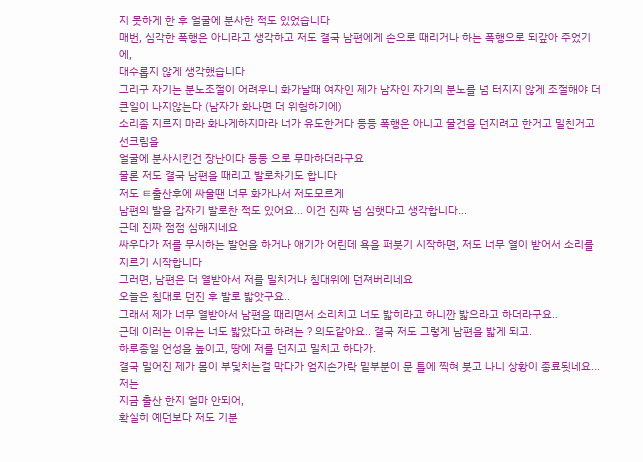지 못하게 한 후 얼굴에 분사한 적도 있었습니다
매번, 심각한 폭행은 아니라고 생각하고 저도 결국 남편에게 손으로 때리거나 하는 폭행으로 되갚아 주었기에,
대수롭지 않게 생각했습니다
그리구 자기는 분노조절이 어려우니 화가날때 여자인 제가 남자인 자기의 분노를 넘 터지지 않게 조절해야 더 큰일이 나지않는다 (남자가 화나면 더 위험하기에)
소리좀 지르지 마라 화나게하지마라 너가 유도한거다 등등 폭행은 아니고 물건을 던지려고 한거고 밀친거고 선크림을
얼굴에 분사시킨건 장난이다 등등 으로 무마하더라구요
물론 저도 결국 남편을 때리고 발로차기도 합니다
저도 ㅌ출산후에 싸울땐 너무 화가나서 저도모르게
남편의 발을 갑자기 발로찬 적도 있어요... 이건 진짜 넘 심햇다고 생각합니다...
근데 진짜 점점 심해지네요
싸우다가 저를 무시하는 발언을 하거나 애기가 어린데 욕을 퍼붓기 시작하면, 저도 너무 열이 받어서 소리를 지르기 시작합니다
그러면, 남편은 더 열받아서 저를 밀치거나 침대위에 던져버리네요
오늘은 침대로 던진 후 발로 밟앗구요..
그래서 제가 너무 열받아서 남편을 때리면서 소리치고 너도 밟히라고 하니깐 밟으라고 하더라구요..
근데 이러는 이유는 너도 밟았다고 하려는 ? 의도같아요.. 결국 저도 그렇게 남편을 밟게 되고.
하루종일 언성을 높이고, 땅에 저를 던지고 밀치고 하다가.
결국 밀어진 제가 몸이 부딫치는걸 막다가 엄지손가락 밑부분이 문 틀에 찍혀 붓고 나니 상황이 종료됫네요...
저는
지금 출산 한지 얼마 안되어,
확실히 예던보다 저도 기분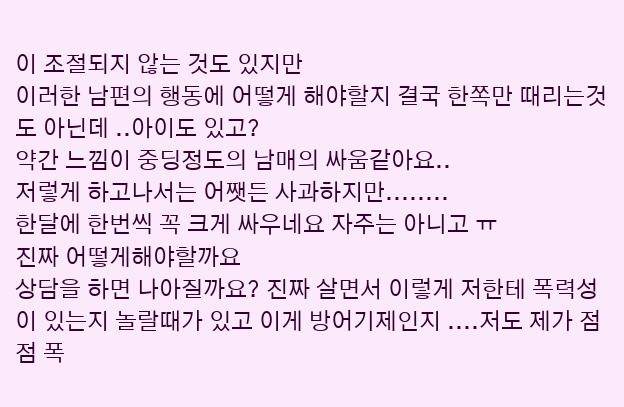이 조절되지 않는 것도 있지만
이러한 남편의 행동에 어떻게 해야할지 결국 한쪽만 때리는것도 아닌데 ..아이도 있고?
약간 느낌이 중딩정도의 남매의 싸움같아요..
저렇게 하고나서는 어쨋든 사과하지만........
한달에 한번씩 꼭 크게 싸우네요 자주는 아니고 ㅠ
진짜 어떻게해야할까요
상담을 하면 나아질까요? 진짜 살면서 이렇게 저한테 폭력성이 있는지 놀랄때가 있고 이게 방어기제인지 ....저도 제가 점점 폭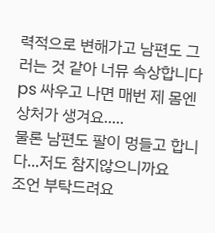력적으로 변해가고 남편도 그러는 것 같아 너뮤 속상합니다
ps 싸우고 나면 매번 제 몸엔 상처가 생겨요.....
물론 남편도 팔이 멍들고 합니다...저도 참지않으니까요
조언 부탁드려요